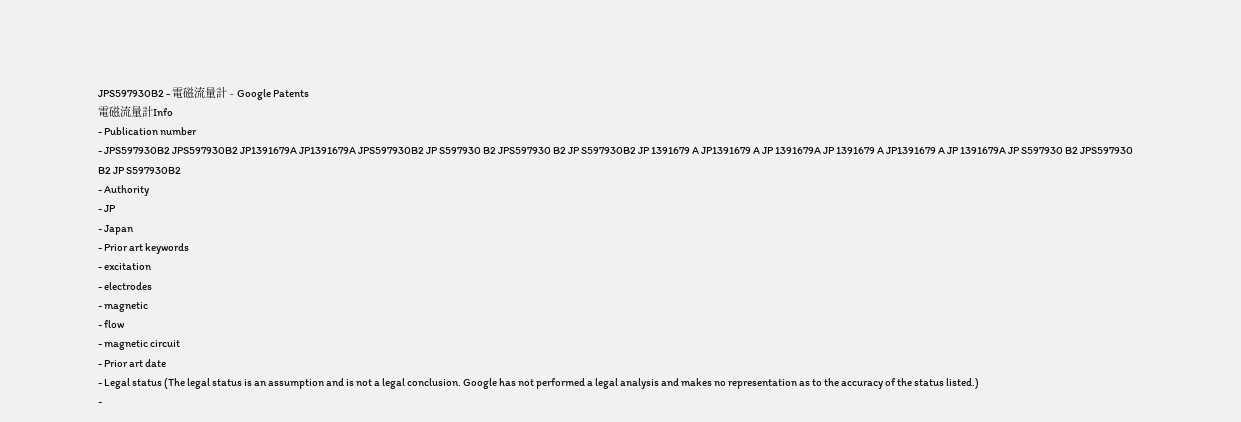JPS597930B2 - 電磁流量計 - Google Patents
電磁流量計Info
- Publication number
- JPS597930B2 JPS597930B2 JP1391679A JP1391679A JPS597930B2 JP S597930 B2 JPS597930 B2 JP S597930B2 JP 1391679 A JP1391679 A JP 1391679A JP 1391679 A JP1391679 A JP 1391679A JP S597930 B2 JPS597930 B2 JP S597930B2
- Authority
- JP
- Japan
- Prior art keywords
- excitation
- electrodes
- magnetic
- flow
- magnetic circuit
- Prior art date
- Legal status (The legal status is an assumption and is not a legal conclusion. Google has not performed a legal analysis and makes no representation as to the accuracy of the status listed.)
-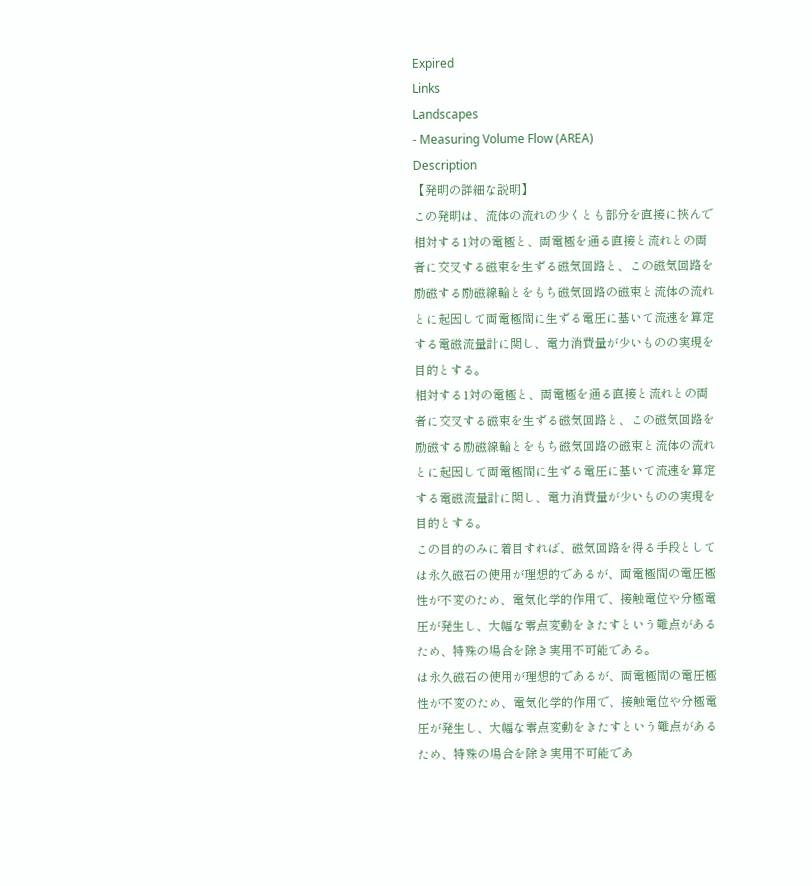Expired
Links
Landscapes
- Measuring Volume Flow (AREA)
Description
【発明の詳細な説明】
この発明は、流体の流れの少くとも部分を直接に挾んで
相対する1対の電極と、両電極を通る直接と流れとの両
者に交叉する磁束を生ずる磁気回路と、この磁気回路を
励磁する励磁線輪とをもち磁気回路の磁束と流体の流れ
とに起因して両電極間に生ずる電圧に基いて流速を算定
する電磁流量計に関し、電力消費量が少いものの実現を
目的とする。
相対する1対の電極と、両電極を通る直接と流れとの両
者に交叉する磁束を生ずる磁気回路と、この磁気回路を
励磁する励磁線輪とをもち磁気回路の磁束と流体の流れ
とに起因して両電極間に生ずる電圧に基いて流速を算定
する電磁流量計に関し、電力消費量が少いものの実現を
目的とする。
この目的のみに着目すれば、磁気回路を得る手段として
は永久磁石の使用が理想的であるが、両電極間の電圧極
性が不変のため、電気化学的作用で、接触電位や分極電
圧が発生し、大幅な零点変動をきたすという難点がある
ため、特殊の場合を除き実用不可能である。
は永久磁石の使用が理想的であるが、両電極間の電圧極
性が不変のため、電気化学的作用で、接触電位や分極電
圧が発生し、大幅な零点変動をきたすという難点がある
ため、特殊の場合を除き実用不可能であ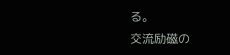る。
交流励磁の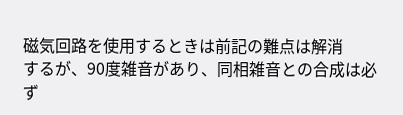磁気回路を使用するときは前記の難点は解消
するが、90度雑音があり、同相雑音との合成は必ず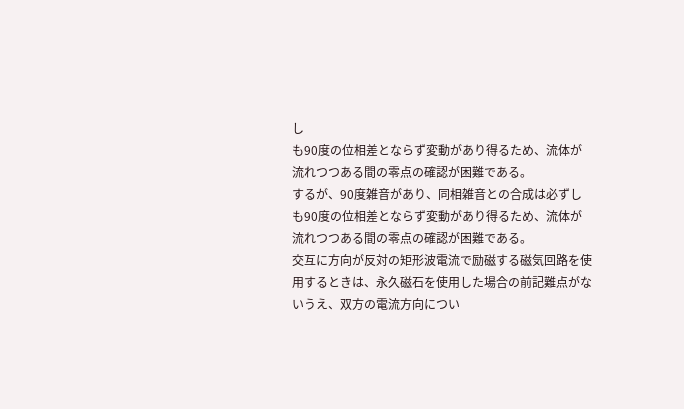し
も90度の位相差とならず変動があり得るため、流体が
流れつつある間の零点の確認が困難である。
するが、90度雑音があり、同相雑音との合成は必ずし
も90度の位相差とならず変動があり得るため、流体が
流れつつある間の零点の確認が困難である。
交互に方向が反対の矩形波電流で励磁する磁気回路を使
用するときは、永久磁石を使用した場合の前記難点がな
いうえ、双方の電流方向につい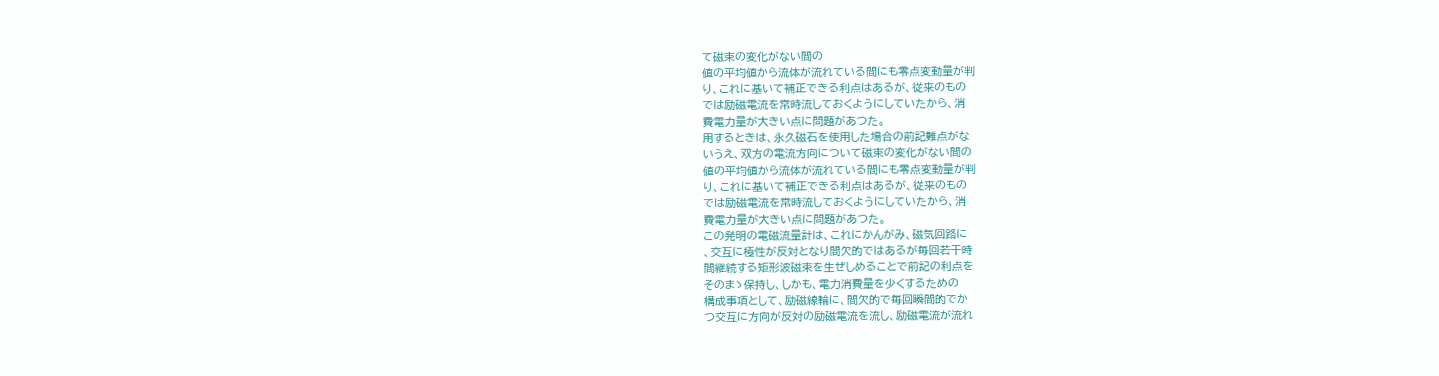て磁束の変化がない間の
値の平均値から流体が流れている間にも零点変動量が判
り、これに基いて補正できる利点はあるが、従来のもの
では励磁電流を常時流しておくようにしていたから、消
費電力量が大きい点に問題があつた。
用するときは、永久磁石を使用した場合の前記難点がな
いうえ、双方の電流方向について磁束の変化がない間の
値の平均値から流体が流れている間にも零点変動量が判
り、これに基いて補正できる利点はあるが、従来のもの
では励磁電流を常時流しておくようにしていたから、消
費電力量が大きい点に問題があつた。
この発明の電磁流量計は、これにかんがみ、磁気回路に
、交互に極性が反対となり間欠的ではあるが毎回若干時
間継続する矩形波磁束を生ぜしめることで前記の利点を
そのまゝ保持し、しかも、電力消費量を少くするための
構成事項として、励磁線輪に、間欠的で毎回瞬間的でか
つ交互に方向が反対の励磁電流を流し、励磁電流が流れ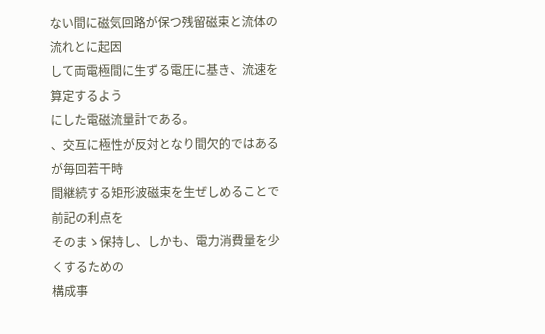ない間に磁気回路が保つ残留磁束と流体の流れとに起因
して両電極間に生ずる電圧に基き、流速を算定するよう
にした電磁流量計である。
、交互に極性が反対となり間欠的ではあるが毎回若干時
間継続する矩形波磁束を生ぜしめることで前記の利点を
そのまゝ保持し、しかも、電力消費量を少くするための
構成事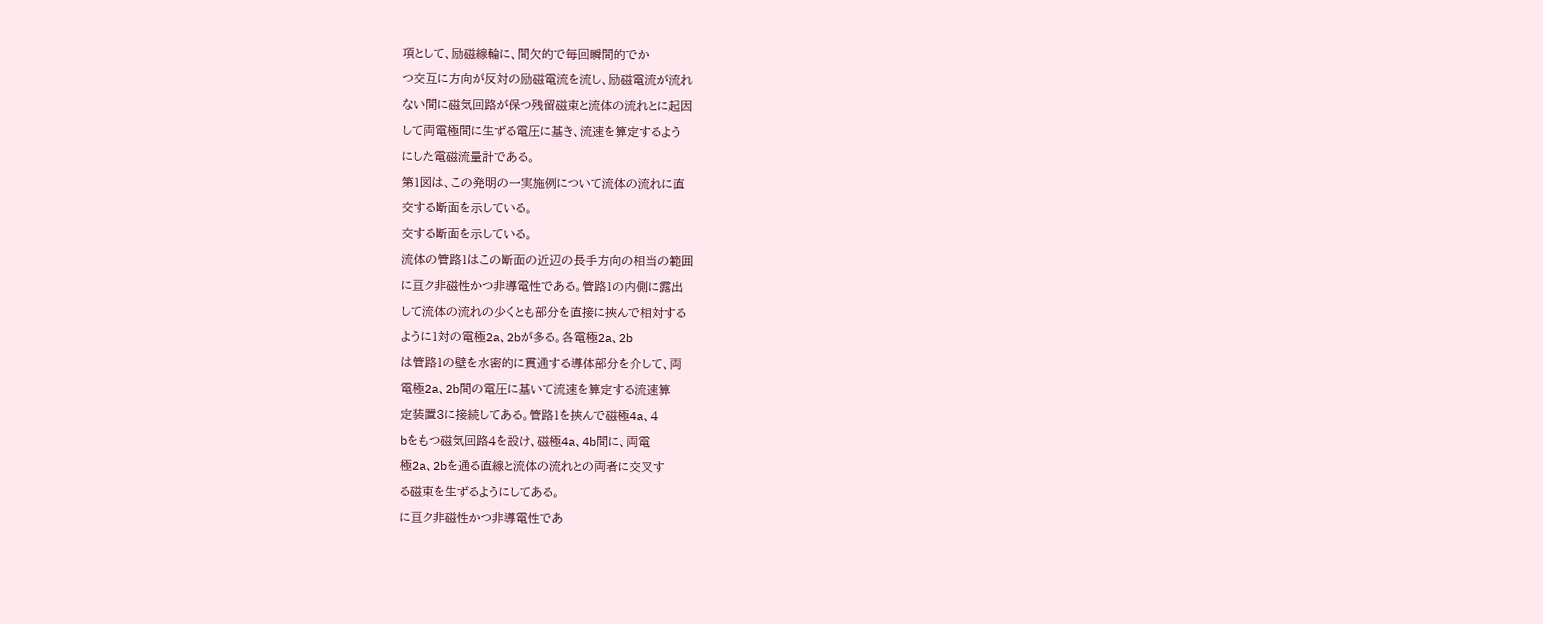項として、励磁線輪に、間欠的で毎回瞬間的でか
つ交互に方向が反対の励磁電流を流し、励磁電流が流れ
ない間に磁気回路が保つ残留磁束と流体の流れとに起因
して両電極間に生ずる電圧に基き、流速を算定するよう
にした電磁流量計である。
第1図は、この発明の一実施例について流体の流れに直
交する断面を示している。
交する断面を示している。
流体の管路1はこの断面の近辺の長手方向の相当の範囲
に亘ク非磁性かつ非導電性である。管路1の内側に露出
して流体の流れの少くとも部分を直接に挾んで相対する
ように1対の電極2a、2bが多る。各電極2a、2b
は管路1の壁を水密的に貫通する導体部分を介して、両
電極2a、2b間の電圧に基いて流速を算定する流速算
定装置3に接続してある。管路1を挾んで磁極4a、4
bをもつ磁気回路4を設け、磁極4a、4b間に、両電
極2a、2bを通る直線と流体の流れとの両者に交叉す
る磁束を生ずるようにしてある。
に亘ク非磁性かつ非導電性であ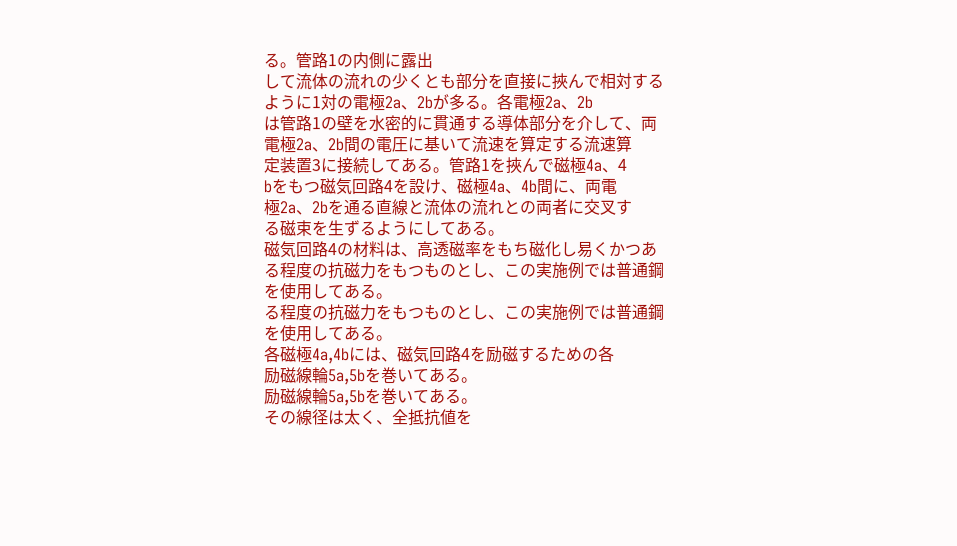る。管路1の内側に露出
して流体の流れの少くとも部分を直接に挾んで相対する
ように1対の電極2a、2bが多る。各電極2a、2b
は管路1の壁を水密的に貫通する導体部分を介して、両
電極2a、2b間の電圧に基いて流速を算定する流速算
定装置3に接続してある。管路1を挾んで磁極4a、4
bをもつ磁気回路4を設け、磁極4a、4b間に、両電
極2a、2bを通る直線と流体の流れとの両者に交叉す
る磁束を生ずるようにしてある。
磁気回路4の材料は、高透磁率をもち磁化し易くかつあ
る程度の抗磁力をもつものとし、この実施例では普通鋼
を使用してある。
る程度の抗磁力をもつものとし、この実施例では普通鋼
を使用してある。
各磁極4a,4bには、磁気回路4を励磁するための各
励磁線輪5a,5bを巻いてある。
励磁線輪5a,5bを巻いてある。
その線径は太く、全抵抗値を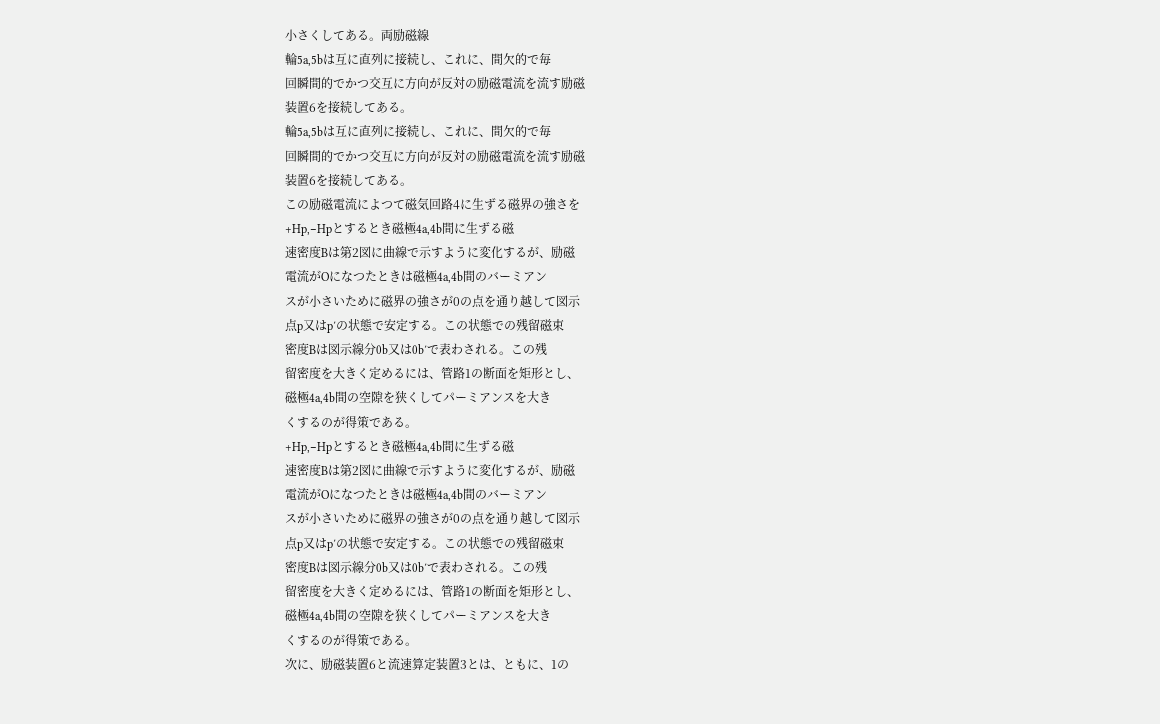小さくしてある。両励磁線
輪5a,5bは互に直列に接続し、これに、間欠的で毎
回瞬間的でかつ交互に方向が反対の励磁電流を流す励磁
装置6を接続してある。
輪5a,5bは互に直列に接続し、これに、間欠的で毎
回瞬間的でかつ交互に方向が反対の励磁電流を流す励磁
装置6を接続してある。
この励磁電流によつて磁気回路4に生ずる磁界の強さを
+Hp,−Hpとするとき磁極4a,4b間に生ずる磁
速密度Bは第2図に曲線で示すように変化するが、励磁
電流がOになつたときは磁極4a,4b間のバーミアン
スが小さいために磁界の強さが0の点を通り越して図示
点p又はp′の状態で安定する。この状態での残留磁束
密度Bは図示線分0b又は0b′で表わされる。この残
留密度を大きく定めるには、管路1の断面を矩形とし、
磁極4a,4b間の空隙を狭くしてパーミアンスを大き
くするのが得策である。
+Hp,−Hpとするとき磁極4a,4b間に生ずる磁
速密度Bは第2図に曲線で示すように変化するが、励磁
電流がOになつたときは磁極4a,4b間のバーミアン
スが小さいために磁界の強さが0の点を通り越して図示
点p又はp′の状態で安定する。この状態での残留磁束
密度Bは図示線分0b又は0b′で表わされる。この残
留密度を大きく定めるには、管路1の断面を矩形とし、
磁極4a,4b間の空隙を狭くしてパーミアンスを大き
くするのが得策である。
次に、励磁装置6と流速算定装置3とは、ともに、1の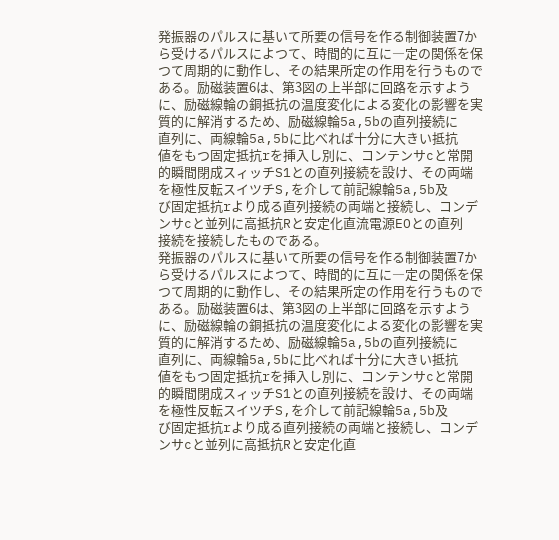発振器のパルスに基いて所要の信号を作る制御装置7か
ら受けるパルスによつて、時間的に互に―定の関係を保
つて周期的に動作し、その結果所定の作用を行うもので
ある。励磁装置6は、第3図の上半部に回路を示すよう
に、励磁線輪の銅抵抗の温度変化による変化の影響を実
質的に解消するため、励磁線輪5a,5bの直列接続に
直列に、両線輪5a,5bに比べれば十分に大きい抵抗
値をもつ固定抵抗rを挿入し別に、コンテンサcと常開
的瞬間閉成スィッチS1との直列接続を設け、その両端
を極性反転スイツチS,を介して前記線輪5a,5b及
び固定抵抗rより成る直列接続の両端と接続し、コンデ
ンサcと並列に高抵抗Rと安定化直流電源EOとの直列
接続を接続したものである。
発振器のパルスに基いて所要の信号を作る制御装置7か
ら受けるパルスによつて、時間的に互に―定の関係を保
つて周期的に動作し、その結果所定の作用を行うもので
ある。励磁装置6は、第3図の上半部に回路を示すよう
に、励磁線輪の銅抵抗の温度変化による変化の影響を実
質的に解消するため、励磁線輪5a,5bの直列接続に
直列に、両線輪5a,5bに比べれば十分に大きい抵抗
値をもつ固定抵抗rを挿入し別に、コンテンサcと常開
的瞬間閉成スィッチS1との直列接続を設け、その両端
を極性反転スイツチS,を介して前記線輪5a,5b及
び固定抵抗rより成る直列接続の両端と接続し、コンデ
ンサcと並列に高抵抗Rと安定化直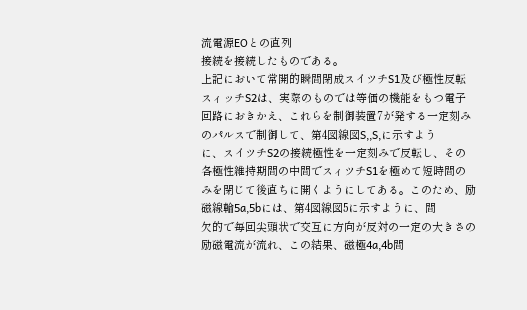流電源EOとの直列
接続を接続したものである。
上記において常開的瞬間閉成スイツチS1及び極性反転
スィッチS2は、実際のものでは等価の機能をもつ電子
回路におきかえ、これらを制御装置7が発する一定刻み
のパルスで制御して、第4図線図S,,S,に示すよう
に、スイツチS2の接続極性を一定刻みで反転し、その
各極性維持期間の中間でスィツチS1を極めて短時間の
みを閉じて後直ちに開くようにしてある。このため、励
磁線輪5a,5bには、第4図線図5に示すように、間
欠的で毎回尖頭状で交互に方向が反対の一定の大きさの
励磁電流が流れ、この結果、磁極4a,4b間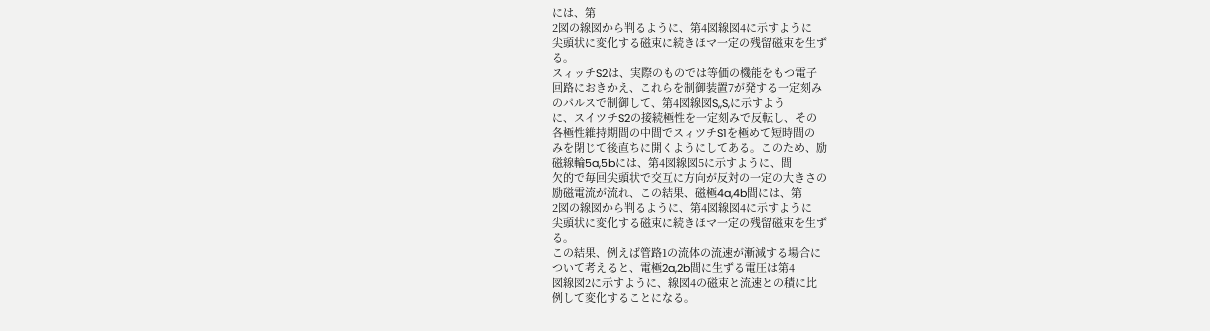には、第
2図の線図から判るように、第4図線図4に示すように
尖頭状に変化する磁束に続きほマ一定の残留磁束を生ず
る。
スィッチS2は、実際のものでは等価の機能をもつ電子
回路におきかえ、これらを制御装置7が発する一定刻み
のパルスで制御して、第4図線図S,,S,に示すよう
に、スイツチS2の接続極性を一定刻みで反転し、その
各極性維持期間の中間でスィツチS1を極めて短時間の
みを閉じて後直ちに開くようにしてある。このため、励
磁線輪5a,5bには、第4図線図5に示すように、間
欠的で毎回尖頭状で交互に方向が反対の一定の大きさの
励磁電流が流れ、この結果、磁極4a,4b間には、第
2図の線図から判るように、第4図線図4に示すように
尖頭状に変化する磁束に続きほマ一定の残留磁束を生ず
る。
この結果、例えば管路1の流体の流速が漸減する場合に
ついて考えると、電極2a,2b間に生ずる電圧は第4
図線図2に示すように、線図4の磁束と流速との積に比
例して変化することになる。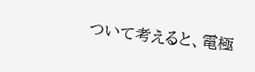ついて考えると、電極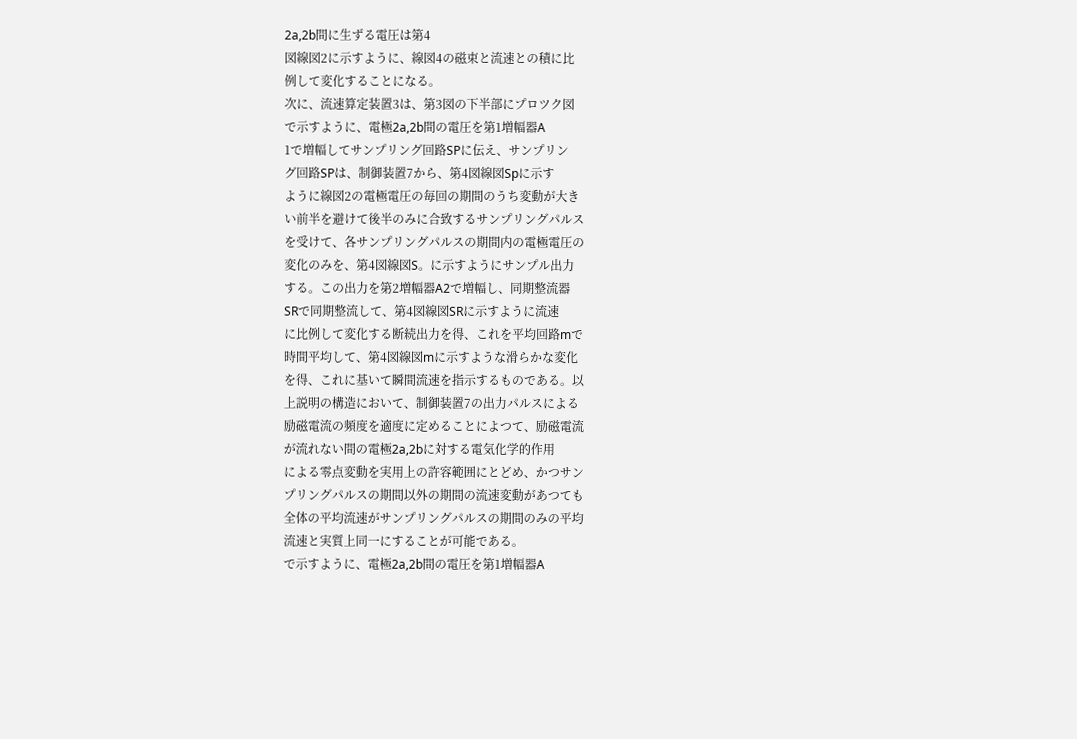2a,2b間に生ずる電圧は第4
図線図2に示すように、線図4の磁束と流速との積に比
例して変化することになる。
次に、流速算定装置3は、第3図の下半部にプロツク図
で示すように、電極2a,2b間の電圧を第1増幅器A
1で増幅してサンプリング回路SPに伝え、サンプリン
グ回路SPは、制御装置7から、第4図線図Spに示す
ように線図2の電極電圧の毎回の期間のうち変動が大き
い前半を避けて後半のみに合致するサンプリングパルス
を受けて、各サンプリングパルスの期間内の電極電圧の
変化のみを、第4図線図S。に示すようにサンプル出力
する。この出力を第2増幅器A2で増幅し、同期整流器
SRで同期整流して、第4図線図SRに示すように流速
に比例して変化する断続出力を得、これを平均回路mで
時間平均して、第4図線図mに示すような滑らかな変化
を得、これに基いて瞬間流速を指示するものである。以
上説明の構造において、制御装置7の出力パルスによる
励磁電流の頻度を適度に定めることによつて、励磁電流
が流れない間の電極2a,2bに対する電気化学的作用
による零点変動を実用上の許容範囲にとどめ、かつサン
プリングパルスの期間以外の期間の流速変動があつても
全体の平均流速がサンプリングパルスの期間のみの平均
流速と実質上同一にすることが可能である。
で示すように、電極2a,2b間の電圧を第1増幅器A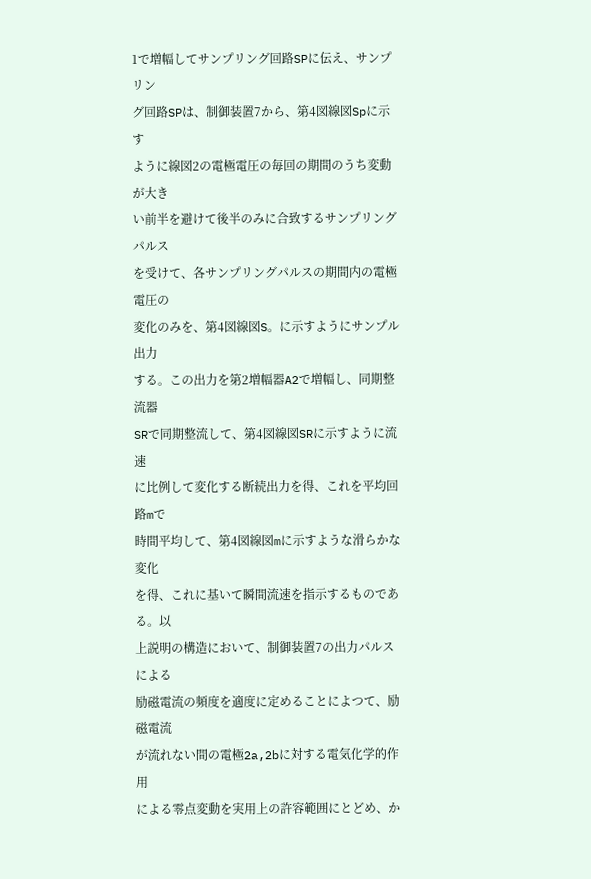1で増幅してサンプリング回路SPに伝え、サンプリン
グ回路SPは、制御装置7から、第4図線図Spに示す
ように線図2の電極電圧の毎回の期間のうち変動が大き
い前半を避けて後半のみに合致するサンプリングパルス
を受けて、各サンプリングパルスの期間内の電極電圧の
変化のみを、第4図線図S。に示すようにサンプル出力
する。この出力を第2増幅器A2で増幅し、同期整流器
SRで同期整流して、第4図線図SRに示すように流速
に比例して変化する断続出力を得、これを平均回路mで
時間平均して、第4図線図mに示すような滑らかな変化
を得、これに基いて瞬間流速を指示するものである。以
上説明の構造において、制御装置7の出力パルスによる
励磁電流の頻度を適度に定めることによつて、励磁電流
が流れない間の電極2a,2bに対する電気化学的作用
による零点変動を実用上の許容範囲にとどめ、か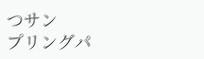つサン
プリングパ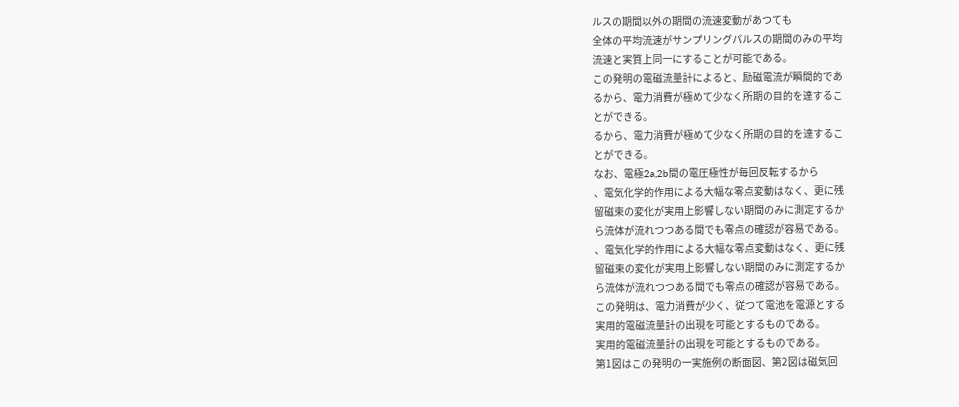ルスの期間以外の期間の流速変動があつても
全体の平均流速がサンプリングパルスの期間のみの平均
流速と実質上同一にすることが可能である。
この発明の電磁流量計によると、励磁電流が瞬間的であ
るから、電力消費が極めて少なく所期の目的を達するこ
とができる。
るから、電力消費が極めて少なく所期の目的を達するこ
とができる。
なお、電極2a,2b間の電圧極性が毎回反転するから
、電気化学的作用による大幅な零点変動はなく、更に残
留磁束の変化が実用上影響しない期間のみに測定するか
ら流体が流れつつある間でも零点の確認が容易である。
、電気化学的作用による大幅な零点変動はなく、更に残
留磁束の変化が実用上影響しない期間のみに測定するか
ら流体が流れつつある間でも零点の確認が容易である。
この発明は、電力消費が少く、従つて電池を電源とする
実用的電磁流量計の出現を可能とするものである。
実用的電磁流量計の出現を可能とするものである。
第1図はこの発明の一実施例の断面図、第2図は磁気回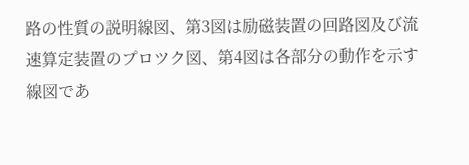路の性質の説明線図、第3図は励磁装置の回路図及び流
速算定装置のプロツク図、第4図は各部分の動作を示す
線図であ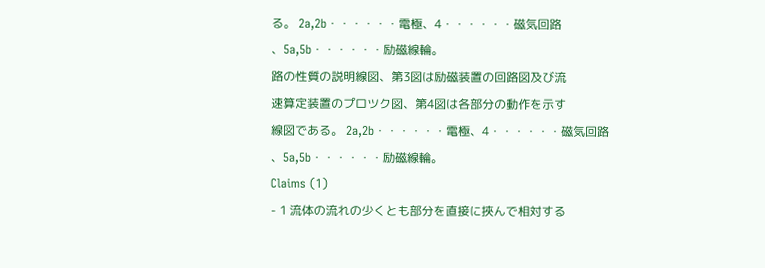る。 2a,2b・・・・・・電極、4・・・・・・磁気回路
、5a,5b・・・・・・励磁線輪。
路の性質の説明線図、第3図は励磁装置の回路図及び流
速算定装置のプロツク図、第4図は各部分の動作を示す
線図である。 2a,2b・・・・・・電極、4・・・・・・磁気回路
、5a,5b・・・・・・励磁線輪。
Claims (1)
- 1 流体の流れの少くとも部分を直接に挾んで相対する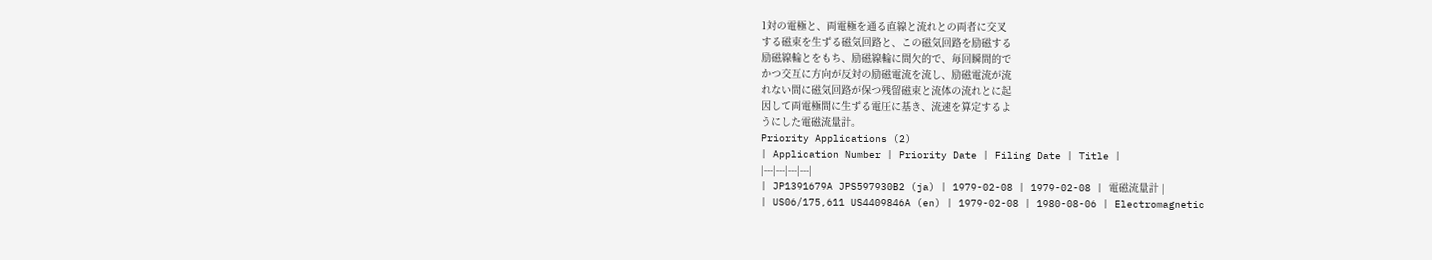1対の電極と、両電極を通る直線と流れとの両者に交叉
する磁束を生ずる磁気回路と、この磁気回路を励磁する
励磁線輪とをもち、励磁線輪に間欠的で、毎回瞬間的で
かつ交互に方向が反対の励磁電流を流し、励磁電流が流
れない間に磁気回路が保つ残留磁束と流体の流れとに起
因して両電極間に生ずる電圧に基き、流速を算定するよ
うにした電磁流量計。
Priority Applications (2)
| Application Number | Priority Date | Filing Date | Title |
|---|---|---|---|
| JP1391679A JPS597930B2 (ja) | 1979-02-08 | 1979-02-08 | 電磁流量計 |
| US06/175,611 US4409846A (en) | 1979-02-08 | 1980-08-06 | Electromagnetic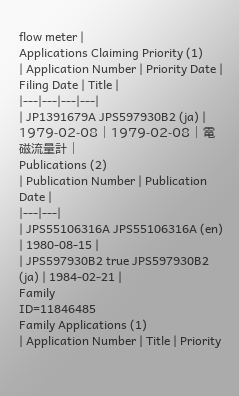flow meter |
Applications Claiming Priority (1)
| Application Number | Priority Date | Filing Date | Title |
|---|---|---|---|
| JP1391679A JPS597930B2 (ja) | 1979-02-08 | 1979-02-08 | 電磁流量計 |
Publications (2)
| Publication Number | Publication Date |
|---|---|
| JPS55106316A JPS55106316A (en) | 1980-08-15 |
| JPS597930B2 true JPS597930B2 (ja) | 1984-02-21 |
Family
ID=11846485
Family Applications (1)
| Application Number | Title | Priority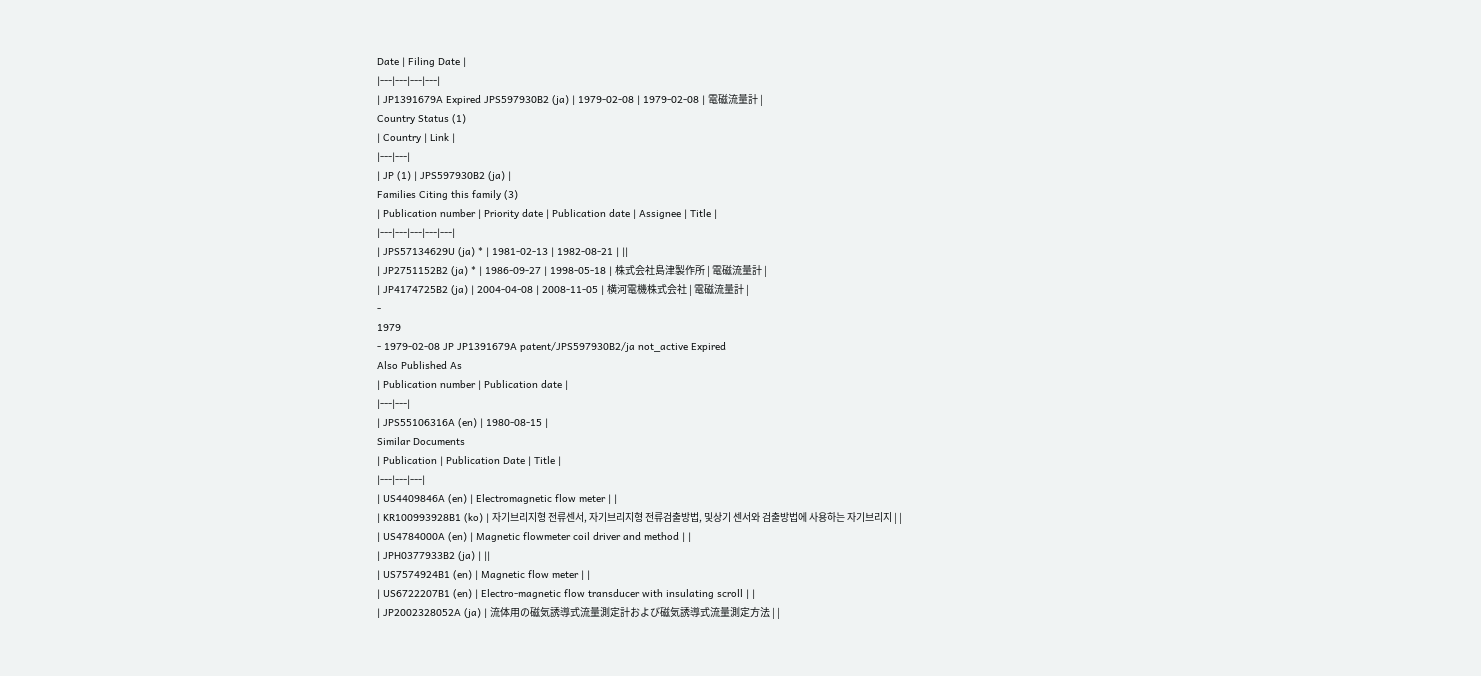Date | Filing Date |
|---|---|---|---|
| JP1391679A Expired JPS597930B2 (ja) | 1979-02-08 | 1979-02-08 | 電磁流量計 |
Country Status (1)
| Country | Link |
|---|---|
| JP (1) | JPS597930B2 (ja) |
Families Citing this family (3)
| Publication number | Priority date | Publication date | Assignee | Title |
|---|---|---|---|---|
| JPS57134629U (ja) * | 1981-02-13 | 1982-08-21 | ||
| JP2751152B2 (ja) * | 1986-09-27 | 1998-05-18 | 株式会社島津製作所 | 電磁流量計 |
| JP4174725B2 (ja) | 2004-04-08 | 2008-11-05 | 横河電機株式会社 | 電磁流量計 |
-
1979
- 1979-02-08 JP JP1391679A patent/JPS597930B2/ja not_active Expired
Also Published As
| Publication number | Publication date |
|---|---|
| JPS55106316A (en) | 1980-08-15 |
Similar Documents
| Publication | Publication Date | Title |
|---|---|---|
| US4409846A (en) | Electromagnetic flow meter | |
| KR100993928B1 (ko) | 자기브리지형 전류센서, 자기브리지형 전류검출방법, 및상기 센서와 검출방법에 사용하는 자기브리지 | |
| US4784000A (en) | Magnetic flowmeter coil driver and method | |
| JPH0377933B2 (ja) | ||
| US7574924B1 (en) | Magnetic flow meter | |
| US6722207B1 (en) | Electro-magnetic flow transducer with insulating scroll | |
| JP2002328052A (ja) | 流体用の磁気誘導式流量測定計および磁気誘導式流量測定方法 | |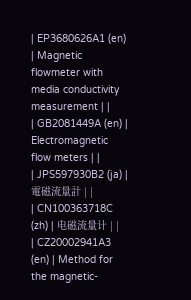| EP3680626A1 (en) | Magnetic flowmeter with media conductivity measurement | |
| GB2081449A (en) | Electromagnetic flow meters | |
| JPS597930B2 (ja) | 電磁流量計 | |
| CN100363718C (zh) | 电磁流量计 | |
| CZ20002941A3 (en) | Method for the magnetic-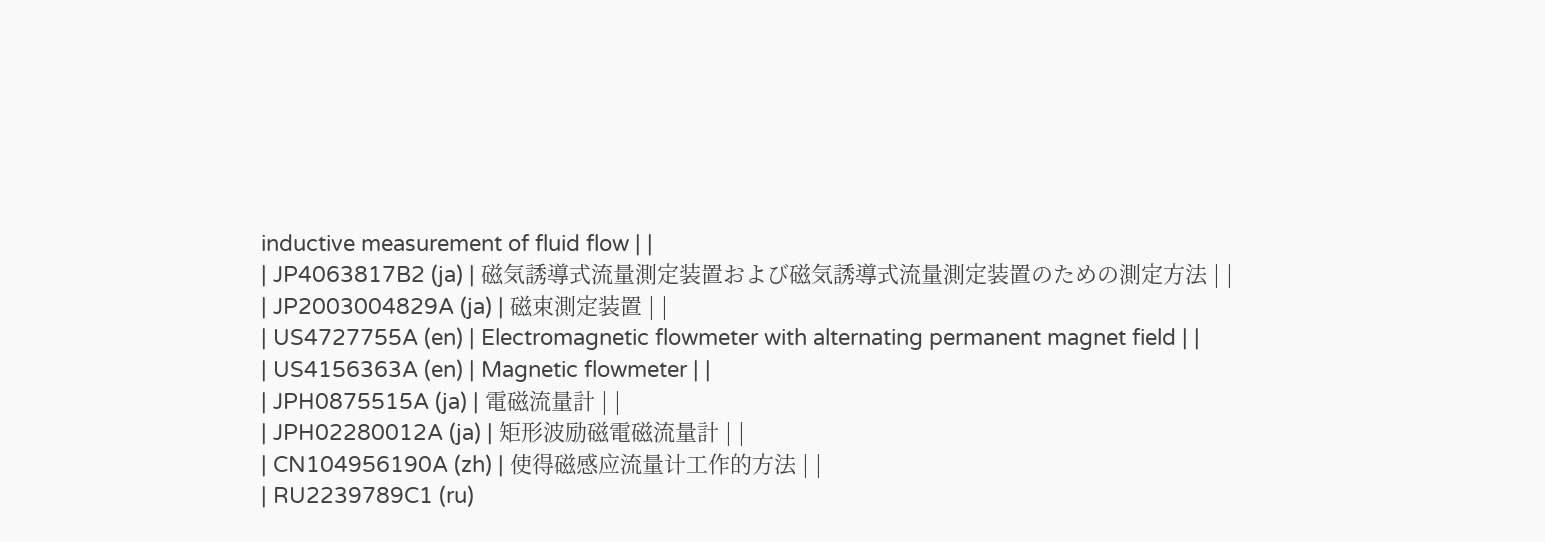inductive measurement of fluid flow | |
| JP4063817B2 (ja) | 磁気誘導式流量測定装置および磁気誘導式流量測定装置のための測定方法 | |
| JP2003004829A (ja) | 磁束測定装置 | |
| US4727755A (en) | Electromagnetic flowmeter with alternating permanent magnet field | |
| US4156363A (en) | Magnetic flowmeter | |
| JPH0875515A (ja) | 電磁流量計 | |
| JPH02280012A (ja) | 矩形波励磁電磁流量計 | |
| CN104956190A (zh) | 使得磁感应流量计工作的方法 | |
| RU2239789C1 (ru)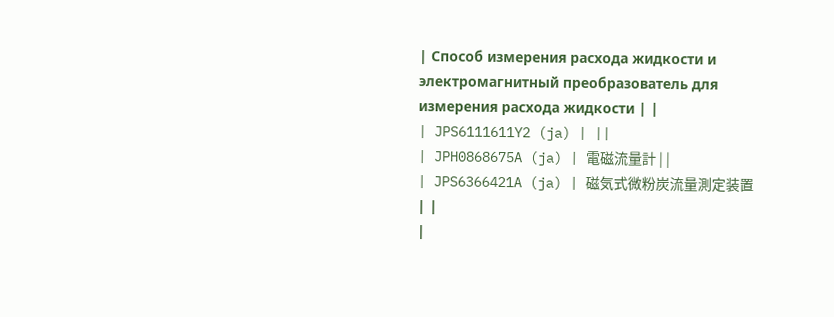| Способ измерения расхода жидкости и электромагнитный преобразователь для измерения расхода жидкости | |
| JPS6111611Y2 (ja) | ||
| JPH0868675A (ja) | 電磁流量計 | |
| JPS6366421A (ja) | 磁気式微粉炭流量測定装置 | |
|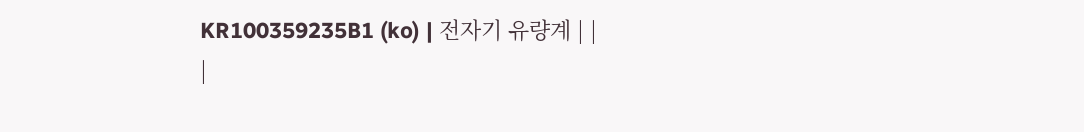KR100359235B1 (ko) | 전자기 유량계 | |
|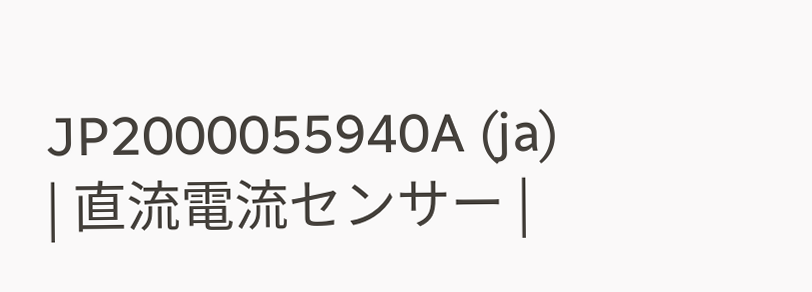JP2000055940A (ja) | 直流電流センサー |